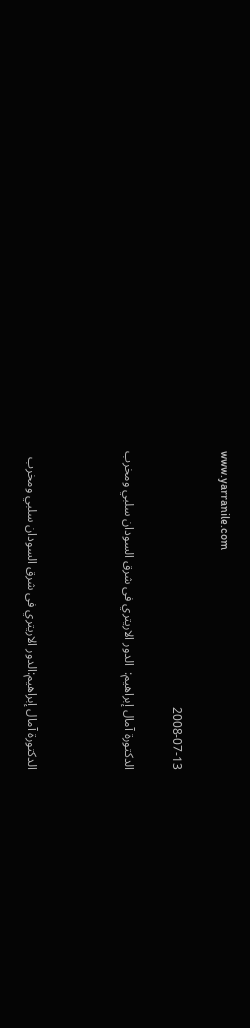www.yarranile.com

2008-07-13

الدكتورة آمال إبراهيم:  الدور الاريتري فى شرق السودان سلبي ومخرب



الدكتورة آمال إبراهيم:الدور الاريتري فى شرق السودان سلبي ومخرب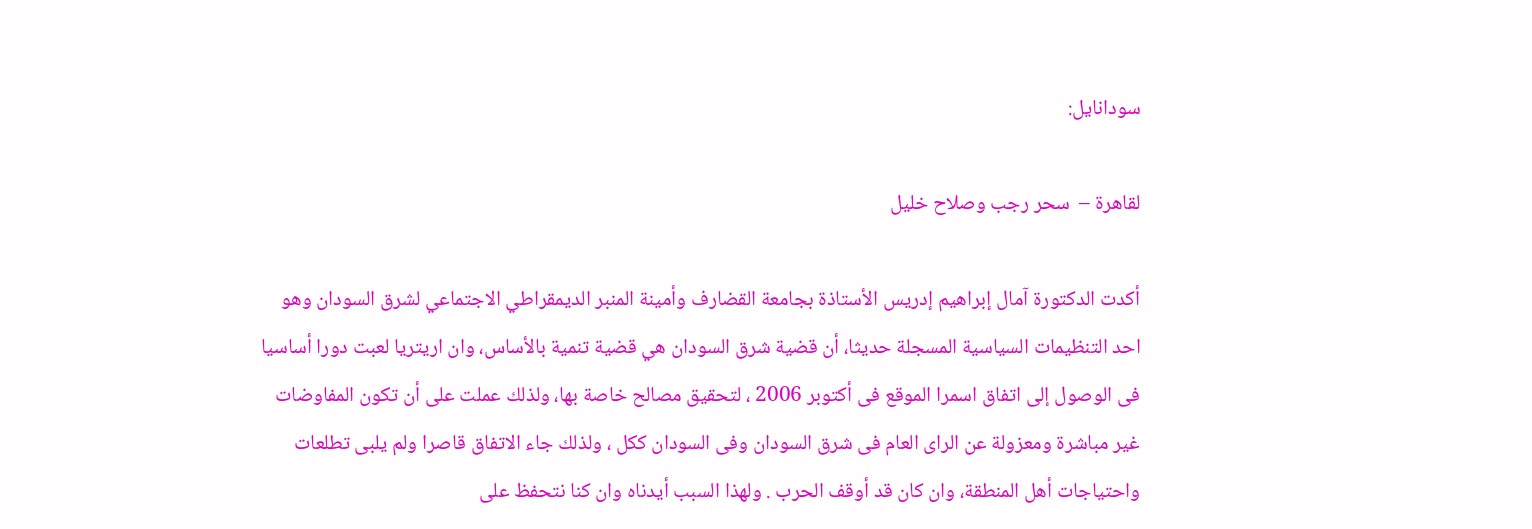سودانايل:

لقاهرة –  سحر رجب وصلاح خليل

أكدت الدكتورة آمال إبراهيم إدريس الأستاذة بجامعة القضارف وأمينة المنبر الديمقراطي الاجتماعي لشرق السودان وهو احد التنظيمات السياسية المسجلة حديثا، أن قضية شرق السودان هي قضية تنمية بالأساس، وان اريتريا لعبت دورا أساسيا فى الوصول إلى اتفاق اسمرا الموقع فى أكتوبر 2006 ، لتحقيق مصالح خاصة بها، ولذلك عملت على أن تكون المفاوضات غير مباشرة ومعزولة عن الراى العام فى شرق السودان وفى السودان ككل ، ولذلك جاء الاتفاق قاصرا ولم يلبى تطلعات واحتياجات أهل المنطقة، وان كان قد أوقف الحرب . ولهذا السبب أيدناه وان كنا نتحفظ على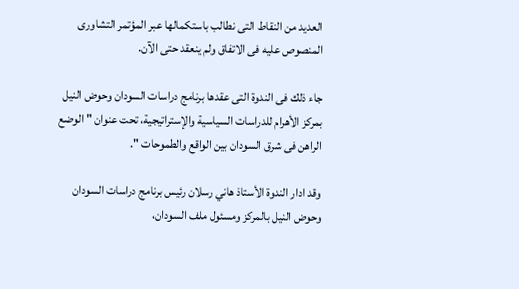العديد من النقاط التى نطالب باستكمالها عبر المؤتمر التشاورى المنصوص عليه فى الاتفاق ولم ينعقد حتى الآن.

جاء ذلك فى الندوة التى عقدها برنامج دراسات السودان وحوض النيل بمركز الأهرام للدراسات السياسية والإستراتيجية، تحت عنوان " الوضع الراهن فى شرق السودان بين الواقع والطموحات ".

وقد ادار الندوة الأستاذ هاني رسلان رئيس برنامج دراسات السودان وحوض النيل بالمركز ومسئول ملف السودان،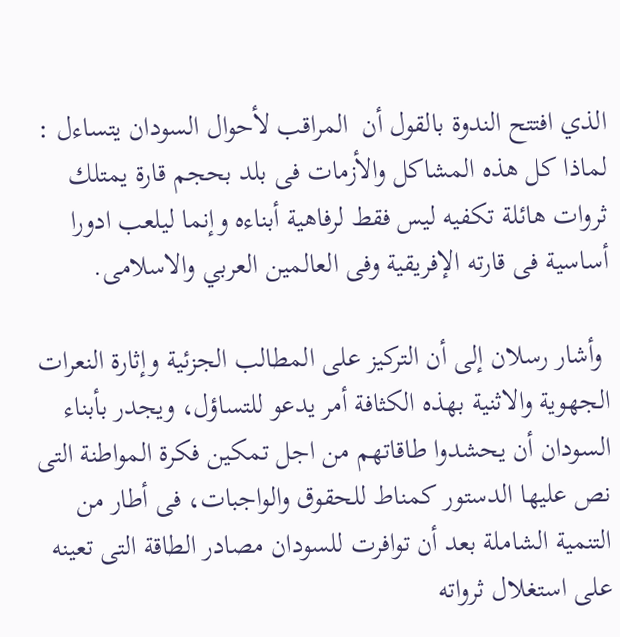الذي افتتح الندوة بالقول أن  المراقب لأحوال السودان يتساءل : لماذا كل هذه المشاكل والأزمات فى بلد بحجم قارة يمتلك ثروات هائلة تكفيه ليس فقط لرفاهية أبناءه وإنما ليلعب ادورا أساسية فى قارته الإفريقية وفى العالمين العربي والاسلامى.

 وأشار رسلان إلى أن التركيز على المطالب الجزئية وإثارة النعرات الجهوية والاثنية بهذه الكثافة أمر يدعو للتساؤل، ويجدر بأبناء السودان أن يحشدوا طاقاتهم من اجل تمكين فكرة المواطنة التى نص عليها الدستور كمناط للحقوق والواجبات، فى أطار من التنمية الشاملة بعد أن توافرت للسودان مصادر الطاقة التى تعينه على استغلال ثرواته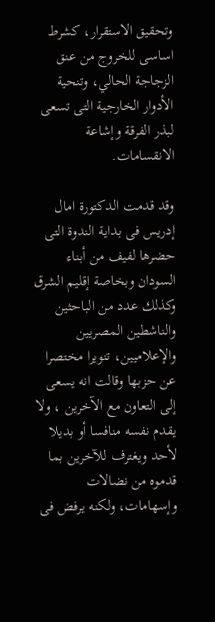وتحقيق الاستقرار، كشرط اساسى للخروج من عنق الزجاجة الحالي، وتنحية الأدوار الخارجية التى تسعى لبذر الفرقة وإشاعة الانقسامات.

وقد قدمت الدكتورة امال إدريس فى بداية الندوة التى حضرها لفيف من أبناء السودان وبخاصة إقليم الشرق وكذلك عدد من الباحثين والناشطين المصريين والإعلاميين، تنويرا مختصرا عن حزبها وقالت انه يسعى إلى التعاون مع الآخرين ، ولا يقدم نفسه منافسا أو بديلا لأحد ويغترف للآخرين بما قدموه من نضالات وإسهامات، ولكنه يرفض فى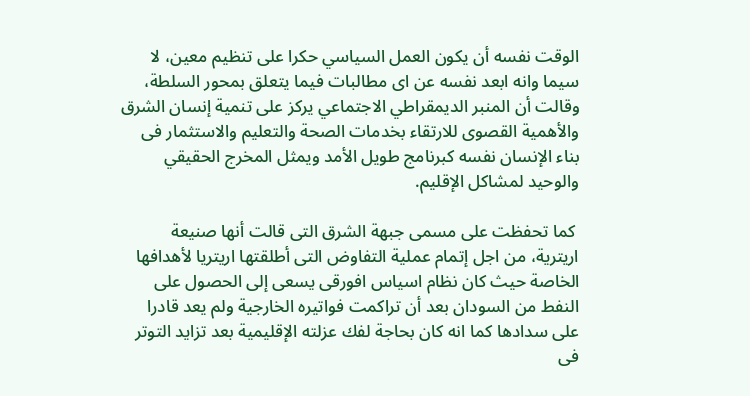الوقت نفسه أن يكون العمل السياسي حكرا على تنظيم معين، لا سيما وانه ابعد نفسه عن اى مطالبات فيما يتعلق بمحور السلطة، وقالت أن المنبر الديمقراطي الاجتماعي يركز على تنمية إنسان الشرق والأهمية القصوى للارتقاء بخدمات الصحة والتعليم والاستثمار فى بناء الإنسان نفسه كبرنامج طويل الأمد ويمثل المخرج الحقيقي والوحيد لمشاكل الإقليم.

 كما تحفظت على مسمى جبهة الشرق التى قالت أنها صنيعة اريترية، من اجل إتمام عملية التفاوض التى أطلقتها اريتريا لأهدافها الخاصة حيث كان نظام اسياس افورقى يسعى إلى الحصول على النفط من السودان بعد أن تراكمت فواتيره الخارجية ولم يعد قادرا على سدادها كما انه كان بحاجة لفك عزلته الإقليمية بعد تزايد التوتر فى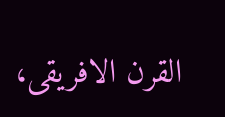القرن الافريقى،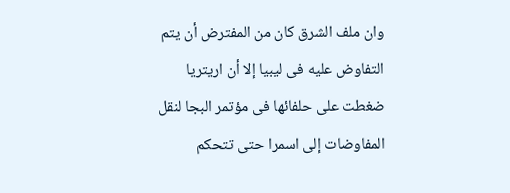وان ملف الشرق كان من المفترض أن يتم التفاوض عليه فى ليبيا إلا أن اريتريا ضغطت على حلفائها فى مؤتمر البجا لنقل المفاوضات إلى اسمرا حتى تتحكم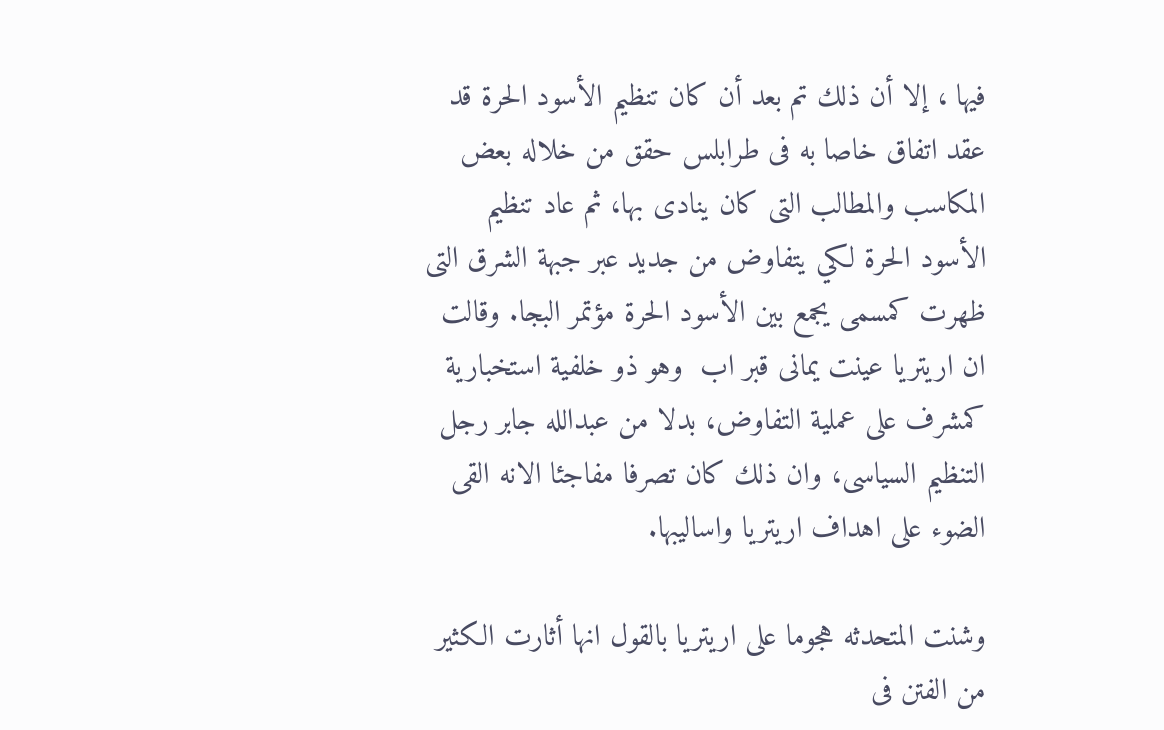فيها ، إلا أن ذلك تم بعد أن كان تنظيم الأسود الحرة قد عقد اتفاق خاصا به فى طرابلس حقق من خلاله بعض المكاسب والمطالب التى كان ينادى بها، ثم عاد تنظيم الأسود الحرة لكي يتفاوض من جديد عبر جبهة الشرق التى ظهرت كمسمى يجمع بين الأسود الحرة مؤتمر البجا. وقالت ان اريتريا عينت يمانى قبر اب  وهو ذو خلفية استخبارية كمشرف على عملية التفاوض، بدلا من عبدالله جابر رجل التنظيم السياسى، وان ذلك كان تصرفا مفاجئا الانه القى الضوء على اهداف اريتريا واساليبها.

وشنت المتحدثه هجوما على اريتريا بالقول انها أثارت الكثير من الفتن فى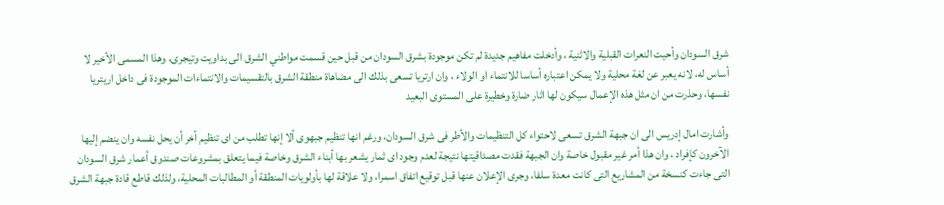شرق السودان وأحيت النعرات القبلية والاثنية ، وأدخلت مفاهيم جديدة لم تكن موجودة بشرق السودان من قبل حين قسمت مواطني الشرق الى بداويت وتيجرى، وهذا المسمى الأخير لا أساس له، لانه يعبر عن لغة محلية ولا يمكن اعتباره أساسا للانتماء او الولاء ، وان ارتريا تسعى بذلك الى مضاهاة منطقة الشرق بالتقسيمات والانتماءات الموجودة فى داخل اريتريا نفسها، وحذرت من ان مثل هذه الإعمال سيكون لها اثار ضارة وخطيرة على المستوى البعيد

وأشارت امال إدريس الى ان جبهة الشرق تسعى لاحتواء كل التنظيمات والأطر فى شرق السودان، ورغم انها تنظيم جبهوى ألا إنها تطلب من اى تنظيم أخر أن يحل نفسه وان ينضم إليها الآخرون كإفراد ، وان هذا أمر غير مقبول خاصة وان الجبهة فقدت مصداقيتها نتيجة لعدم وجود اى ثمار يشعر بها أبناء الشرق وخاصة فيما يتعلق بمشروعات صندوق أعمار شرق السودان التى جاءت كنسخة من المشاريع التى كانت معدة سلفا، وجرى الإعلان عنها قبل توقيع اتفاق اسمرا، ولا علاقة لها بأولويات المنطقة أو المطالبات المحلية، ولذلك قاطع قادة جبهة الشرق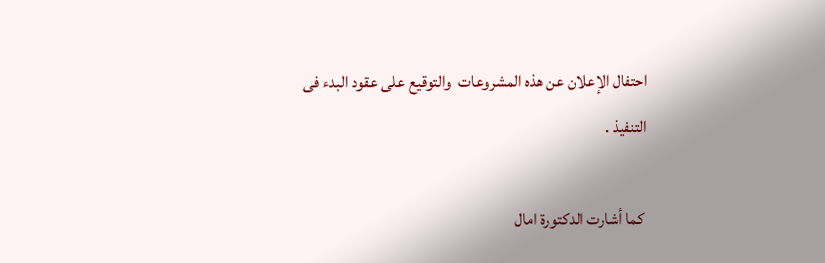احتفال الإعلان عن هذه المشروعات  والتوقيع على عقود البدء فى التنفيذ .

 كما أشارت الدكتورة امال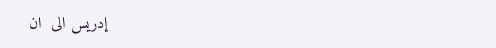إدريس الى  ان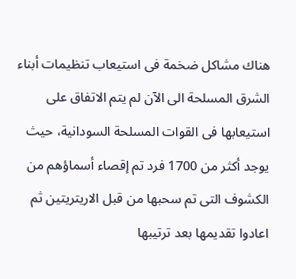هناك مشاكل ضخمة فى استيعاب تنظيمات أبناء الشرق المسلحة الى الآن لم يتم الاتفاق على استيعابها فى القوات المسلحة السودانية، حيث يوجد أكثر من 1700 فرد تم إقصاء أسماؤهم من الكشوف التى تم سحبها من قبل الاريتريتين ثم اعادوا تقديمها بعد ترتيبها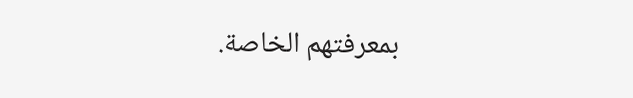بمعرفتهم الخاصة.